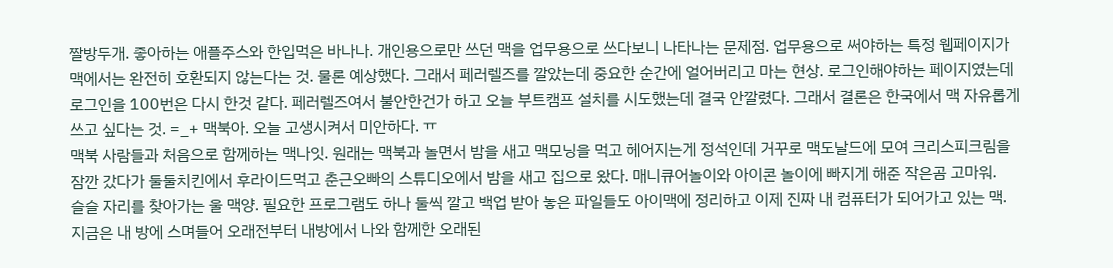짤방두개. 좋아하는 애플주스와 한입먹은 바나나. 개인용으로만 쓰던 맥을 업무용으로 쓰다보니 나타나는 문제점. 업무용으로 써야하는 특정 웹페이지가 맥에서는 완전히 호환되지 않는다는 것. 물론 예상했다. 그래서 페러렐즈를 깔았는데 중요한 순간에 얼어버리고 마는 현상. 로그인해야하는 페이지였는데 로그인을 100번은 다시 한것 같다. 페러렐즈여서 불안한건가 하고 오늘 부트캠프 설치를 시도했는데 결국 안깔렸다. 그래서 결론은 한국에서 맥 자유롭게 쓰고 싶다는 것. =_+ 맥북아. 오늘 고생시켜서 미안하다. ㅠ
맥북 사람들과 처음으로 함께하는 맥나잇. 원래는 맥북과 놀면서 밤을 새고 맥모닝을 먹고 헤어지는게 정석인데 거꾸로 맥도날드에 모여 크리스피크림을 잠깐 갔다가 둘둘치킨에서 후라이드먹고 춘근오빠의 스튜디오에서 밤을 새고 집으로 왔다. 매니큐어놀이와 아이콘 놀이에 빠지게 해준 작은곰 고마워.
슬슬 자리를 찾아가는 울 맥양. 필요한 프로그램도 하나 둘씩 깔고 백업 받아 놓은 파일들도 아이맥에 정리하고 이제 진짜 내 컴퓨터가 되어가고 있는 맥. 지금은 내 방에 스며들어 오래전부터 내방에서 나와 함께한 오래된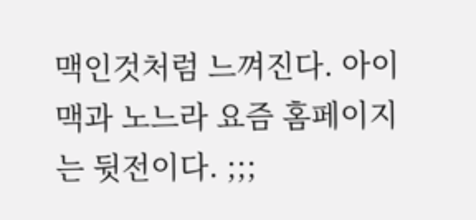맥인것처럼 느껴진다. 아이맥과 노느라 요즘 홈페이지는 뒷전이다. ;;;